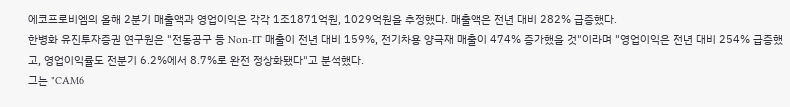에코프로비엠의 올해 2분기 매출액과 영업이익은 각각 1조1871억원, 1029억원을 추정했다. 매출액은 전년 대비 282% 급증했다.
한병화 유진투자증권 연구원은 "전동공구 등 Non-IT 매출이 전년 대비 159%, 전기차용 양극재 매출이 474% 증가했을 것"이라며 "영업이익은 전년 대비 254% 급증했고, 영업이익률도 전분기 6.2%에서 8.7%로 완전 정상화됐다"고 분석했다.
그는 "CAM6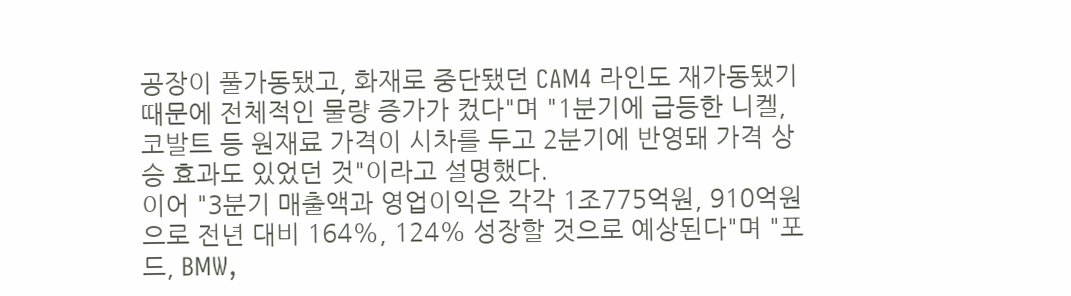공장이 풀가동됐고, 화재로 중단됐던 CAM4 라인도 재가동됐기 때문에 전체적인 물량 증가가 컸다"며 "1분기에 급등한 니켈, 코발트 등 원재료 가격이 시차를 두고 2분기에 반영돼 가격 상승 효과도 있었던 것"이라고 설명했다.
이어 "3분기 매출액과 영업이익은 각각 1조775억원, 910억원으로 전년 대비 164%, 124% 성장할 것으로 예상된다"며 "포드, BMW,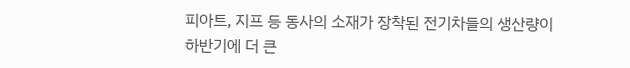피아트, 지프 등 동사의 소재가 장착된 전기차들의 생산량이 하반기에 더 큰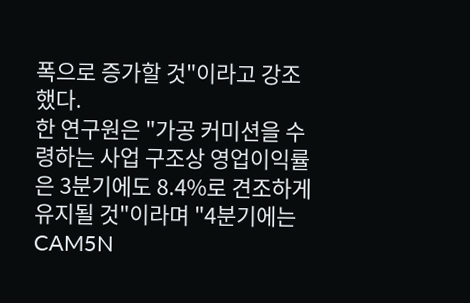폭으로 증가할 것"이라고 강조했다.
한 연구원은 "가공 커미션을 수령하는 사업 구조상 영업이익률은 3분기에도 8.4%로 견조하게 유지될 것"이라며 "4분기에는 CAM5N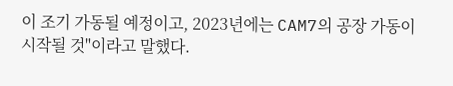이 조기 가동될 예정이고, 2023년에는 CAM7의 공장 가동이 시작될 것"이라고 말했다.